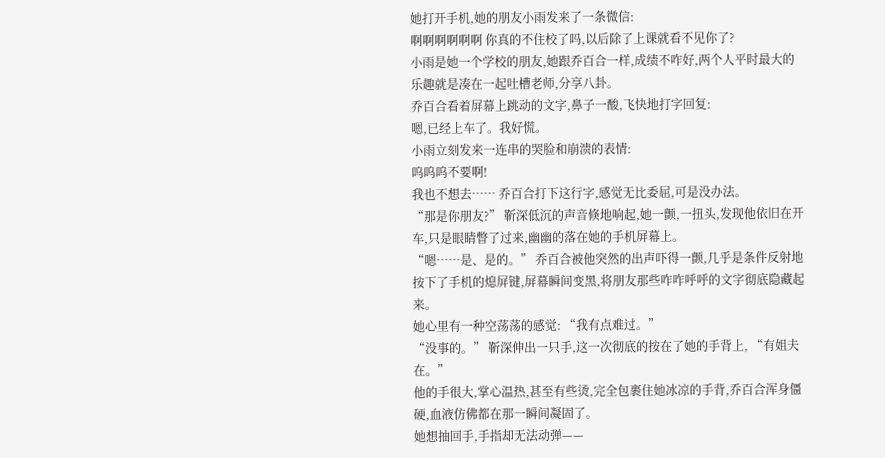她打开手机,她的朋友小雨发来了一条微信:
啊啊啊啊啊啊 你真的不住校了吗,以后除了上课就看不见你了?
小雨是她一个学校的朋友,她跟乔百合一样,成绩不咋好,两个人平时最大的乐趣就是凑在一起吐槽老师,分享八卦。
乔百合看着屏幕上跳动的文字,鼻子一酸,飞快地打字回复:
嗯,已经上车了。我好慌。
小雨立刻发来一连串的哭脸和崩溃的表情:
呜呜呜不要啊!
我也不想去…… 乔百合打下这行字,感觉无比委屈,可是没办法。
“那是你朋友?” 靳深低沉的声音倏地响起,她一颤,一扭头,发现他依旧在开车,只是眼睛瞥了过来,幽幽的落在她的手机屏幕上。
“嗯……是、是的。” 乔百合被他突然的出声吓得一颤,几乎是条件反射地按下了手机的熄屏键,屏幕瞬间变黑,将朋友那些咋咋呼呼的文字彻底隐藏起来。
她心里有一种空荡荡的感觉: “我有点难过。”
“没事的。” 靳深伸出一只手,这一次彻底的按在了她的手背上, “有姐夫在。”
他的手很大,掌心温热,甚至有些烫,完全包裹住她冰凉的手背,乔百合浑身僵硬,血液仿佛都在那一瞬间凝固了。
她想抽回手,手指却无法动弹——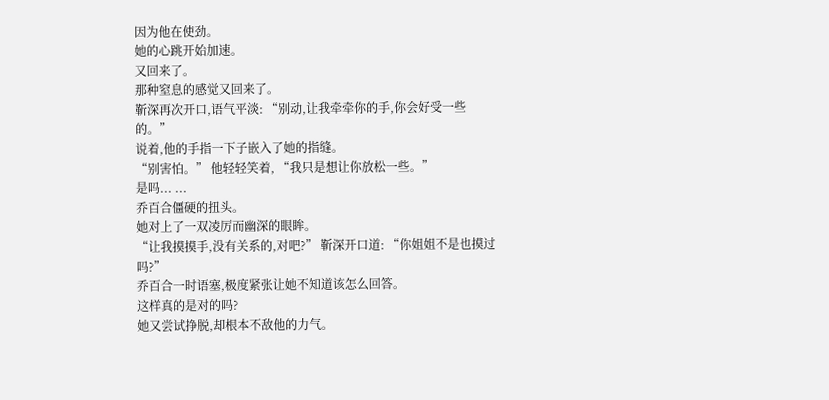因为他在使劲。
她的心跳开始加速。
又回来了。
那种窒息的感觉又回来了。
靳深再次开口,语气平淡: “别动,让我牵牵你的手,你会好受一些的。”
说着,他的手指一下子嵌入了她的指缝。
“别害怕。” 他轻轻笑着, “我只是想让你放松一些。”
是吗... ...
乔百合僵硬的扭头。
她对上了一双凌厉而幽深的眼眸。
“让我摸摸手,没有关系的,对吧?” 靳深开口道: “你姐姐不是也摸过吗?”
乔百合一时语塞,极度紧张让她不知道该怎么回答。
这样真的是对的吗?
她又尝试挣脱,却根本不敌他的力气。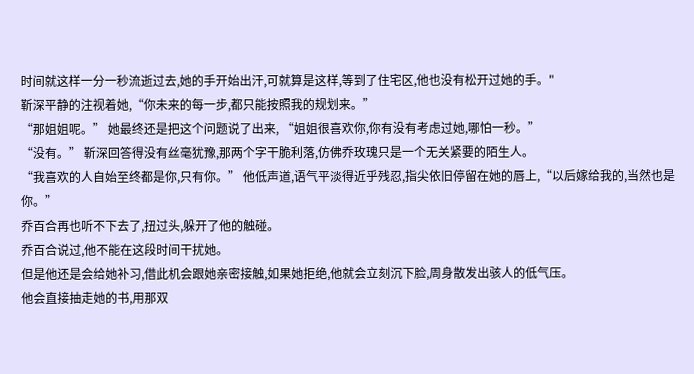时间就这样一分一秒流逝过去,她的手开始出汗,可就算是这样,等到了住宅区,他也没有松开过她的手。"
靳深平静的注视着她,“你未来的每一步,都只能按照我的规划来。”
“那姐姐呢。” 她最终还是把这个问题说了出来, “姐姐很喜欢你,你有没有考虑过她,哪怕一秒。”
“没有。” 靳深回答得没有丝毫犹豫,那两个字干脆利落,仿佛乔玫瑰只是一个无关紧要的陌生人。
“我喜欢的人自始至终都是你,只有你。” 他低声道,语气平淡得近乎残忍,指尖依旧停留在她的唇上,“以后嫁给我的,当然也是你。”
乔百合再也听不下去了,扭过头,躲开了他的触碰。
乔百合说过,他不能在这段时间干扰她。
但是他还是会给她补习,借此机会跟她亲密接触,如果她拒绝,他就会立刻沉下脸,周身散发出骇人的低气压。
他会直接抽走她的书,用那双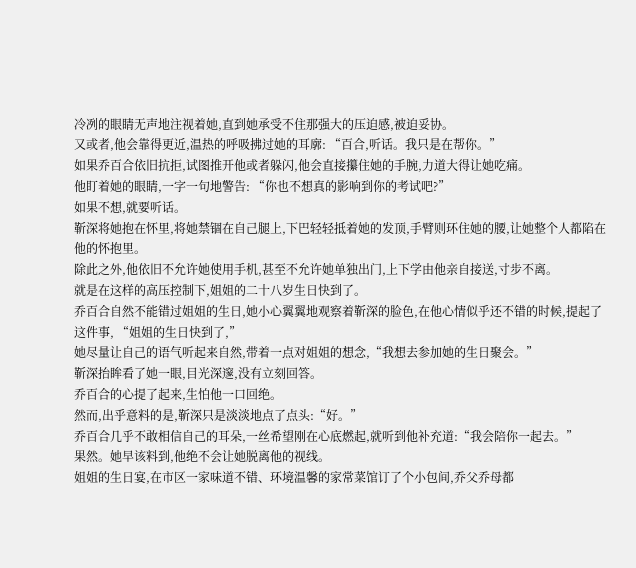冷冽的眼睛无声地注视着她,直到她承受不住那强大的压迫感,被迫妥协。
又或者,他会靠得更近,温热的呼吸拂过她的耳廓: “百合,听话。我只是在帮你。”
如果乔百合依旧抗拒,试图推开他或者躲闪,他会直接攥住她的手腕,力道大得让她吃痛。
他盯着她的眼睛,一字一句地警告: “你也不想真的影响到你的考试吧?”
如果不想,就要听话。
靳深将她抱在怀里,将她禁锢在自己腿上,下巴轻轻抵着她的发顶,手臂则环住她的腰,让她整个人都陷在他的怀抱里。
除此之外,他依旧不允许她使用手机,甚至不允许她单独出门,上下学由他亲自接送,寸步不离。
就是在这样的高压控制下,姐姐的二十八岁生日快到了。
乔百合自然不能错过姐姐的生日,她小心翼翼地观察着靳深的脸色,在他心情似乎还不错的时候,提起了这件事, “姐姐的生日快到了,”
她尽量让自己的语气听起来自然,带着一点对姐姐的想念,“我想去参加她的生日聚会。”
靳深抬眸看了她一眼,目光深邃,没有立刻回答。
乔百合的心提了起来,生怕他一口回绝。
然而,出乎意料的是,靳深只是淡淡地点了点头:“好。”
乔百合几乎不敢相信自己的耳朵,一丝希望刚在心底燃起,就听到他补充道:“我会陪你一起去。”
果然。她早该料到,他绝不会让她脱离他的视线。
姐姐的生日宴,在市区一家味道不错、环境温馨的家常菜馆订了个小包间,乔父乔母都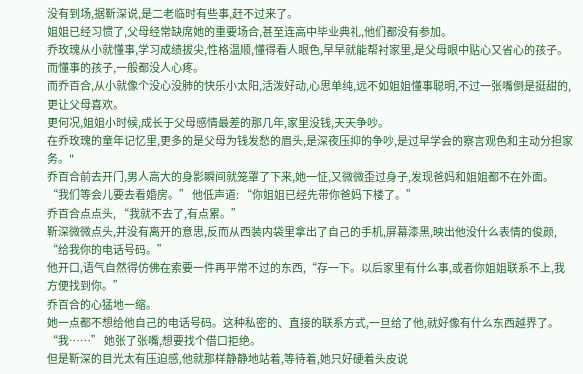没有到场,据靳深说,是二老临时有些事,赶不过来了。
姐姐已经习惯了,父母经常缺席她的重要场合,甚至连高中毕业典礼,他们都没有参加。
乔玫瑰从小就懂事,学习成绩拔尖,性格温顺,懂得看人眼色,早早就能帮衬家里,是父母眼中贴心又省心的孩子。
而懂事的孩子,一般都没人心疼。
而乔百合,从小就像个没心没肺的快乐小太阳,活泼好动,心思单纯,远不如姐姐懂事聪明,不过一张嘴倒是挺甜的,更让父母喜欢。
更何况,姐姐小时候,成长于父母感情最差的那几年,家里没钱,天天争吵。
在乔玫瑰的童年记忆里,更多的是父母为钱发愁的眉头,是深夜压抑的争吵,是过早学会的察言观色和主动分担家务。"
乔百合前去开门,男人高大的身影瞬间就笼罩了下来,她一怔,又微微歪过身子,发现爸妈和姐姐都不在外面。
“我们等会儿要去看婚房。” 他低声道: “你姐姐已经先带你爸妈下楼了。”
乔百合点点头, “我就不去了,有点累。”
靳深微微点头,并没有离开的意思,反而从西装内袋里拿出了自己的手机,屏幕漆黑,映出他没什么表情的俊颜, “给我你的电话号码。”
他开口,语气自然得仿佛在索要一件再平常不过的东西,“存一下。以后家里有什么事,或者你姐姐联系不上,我方便找到你。”
乔百合的心猛地一缩。
她一点都不想给他自己的电话号码。这种私密的、直接的联系方式,一旦给了他,就好像有什么东西越界了。
“我……” 她张了张嘴,想要找个借口拒绝。
但是靳深的目光太有压迫感,他就那样静静地站着,等待着,她只好硬着头皮说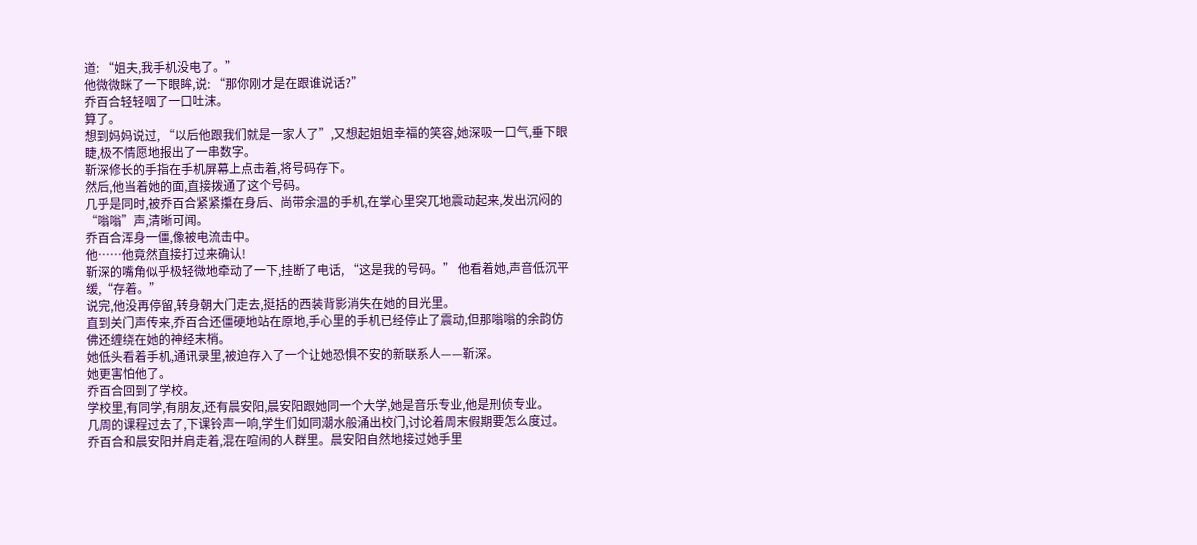道: “姐夫,我手机没电了。”
他微微眯了一下眼眸,说: “那你刚才是在跟谁说话?”
乔百合轻轻咽了一口吐沫。
算了。
想到妈妈说过, “以后他跟我们就是一家人了”,又想起姐姐幸福的笑容,她深吸一口气,垂下眼睫,极不情愿地报出了一串数字。
靳深修长的手指在手机屏幕上点击着,将号码存下。
然后,他当着她的面,直接拨通了这个号码。
几乎是同时,被乔百合紧紧攥在身后、尚带余温的手机,在掌心里突兀地震动起来,发出沉闷的“嗡嗡”声,清晰可闻。
乔百合浑身一僵,像被电流击中。
他……他竟然直接打过来确认!
靳深的嘴角似乎极轻微地牵动了一下,挂断了电话, “这是我的号码。” 他看着她,声音低沉平缓,“存着。”
说完,他没再停留,转身朝大门走去,挺括的西装背影消失在她的目光里。
直到关门声传来,乔百合还僵硬地站在原地,手心里的手机已经停止了震动,但那嗡嗡的余韵仿佛还缠绕在她的神经末梢。
她低头看着手机,通讯录里,被迫存入了一个让她恐惧不安的新联系人——靳深。
她更害怕他了。
乔百合回到了学校。
学校里,有同学,有朋友,还有晨安阳,晨安阳跟她同一个大学,她是音乐专业,他是刑侦专业。
几周的课程过去了,下课铃声一响,学生们如同潮水般涌出校门,讨论着周末假期要怎么度过。
乔百合和晨安阳并肩走着,混在喧闹的人群里。晨安阳自然地接过她手里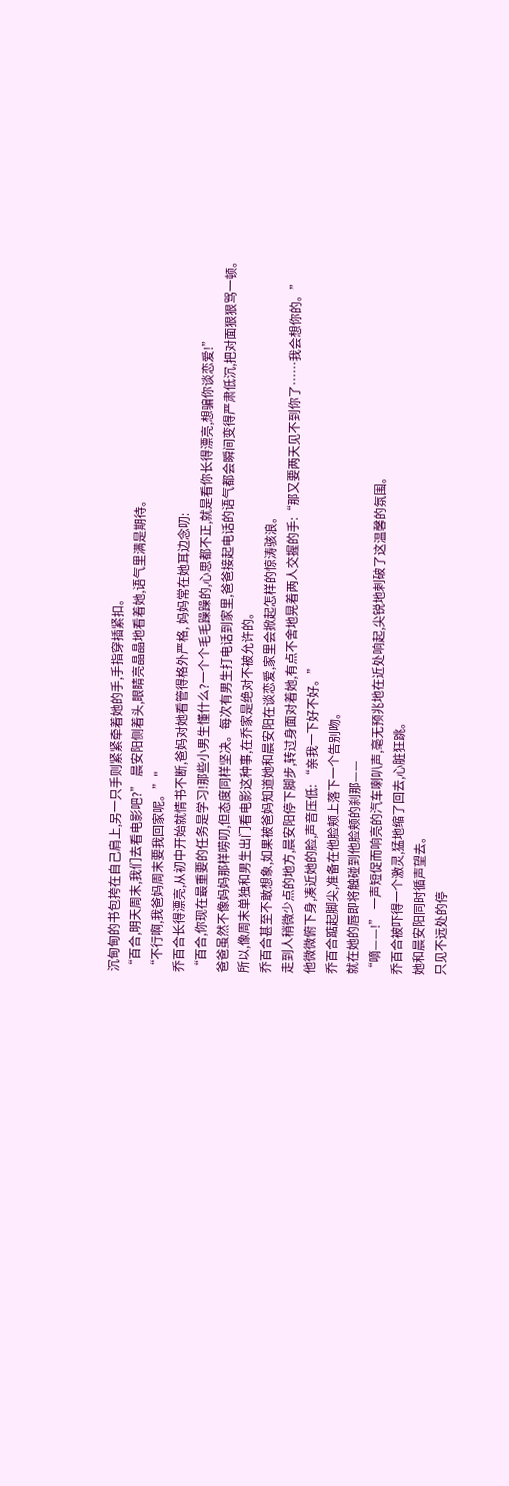沉甸甸的书包挎在自己肩上,另一只手则紧紧牵着她的手,手指穿插紧扣。
“百合,明天周末,我们去看电影吧?” 晨安阳侧着头,眼睛亮晶晶地看着她,语气里满是期待。
“不行啊,我爸妈周末要我回家呢。”"
乔百合长得漂亮,从初中开始就情书不断,爸妈对她看管得格外严格, 妈妈常在她耳边念叨:
“百合,你现在最重要的任务是学习!那些小男生懂什么?一个个毛毛躁躁的,心思都不正,就是看你长得漂亮,想骗你谈恋爱!”
爸爸虽然不像妈妈那样唠叨,但态度同样坚决。每次有男生打电话到家里,爸爸接起电话的语气都会瞬间变得严肃低沉,把对面狠狠骂一顿。
所以,像周末单独和男生出门看电影这种事,在乔家是绝对不被允许的。
乔百合甚至不敢想象,如果被爸妈知道她和晨安阳在谈恋爱,家里会掀起怎样的惊涛骇浪。
走到人稍微少点的地方,晨安阳停下脚步,转过身面对着她,有点不舍地晃着两人交握的手:“那又要两天见不到你了……我会想你的。”
他微微俯下身,凑近她的脸,声音压低: “亲我一下好不好。”
乔百合踮起脚尖,准备在他脸颊上落下一个告别吻。
就在她的唇即将触碰到他脸颊的刹那——
“嘀——!” 一声短促而响亮的汽车喇叭声,毫无预兆地在近处响起,尖锐地刺破了这温馨的氛围。
乔百合被吓得一个激灵,猛地缩了回去,心脏狂跳。
她和晨安阳同时循声望去。
只见不远处的停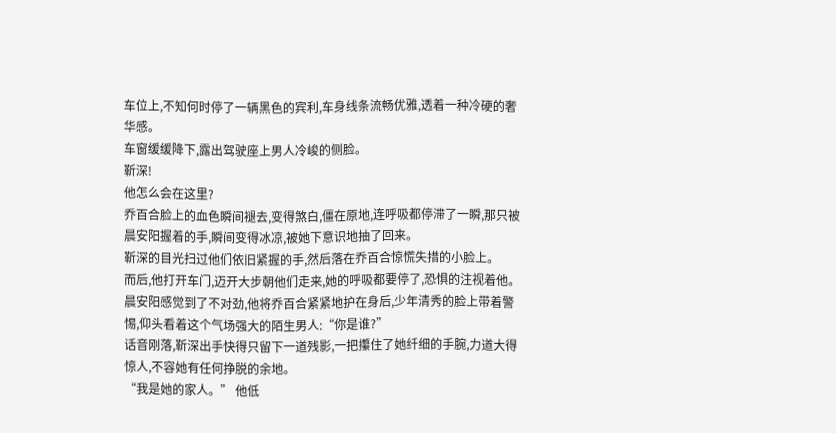车位上,不知何时停了一辆黑色的宾利,车身线条流畅优雅,透着一种冷硬的奢华感。
车窗缓缓降下,露出驾驶座上男人冷峻的侧脸。
靳深!
他怎么会在这里?
乔百合脸上的血色瞬间褪去,变得煞白,僵在原地,连呼吸都停滞了一瞬,那只被晨安阳握着的手,瞬间变得冰凉,被她下意识地抽了回来。
靳深的目光扫过他们依旧紧握的手,然后落在乔百合惊慌失措的小脸上。
而后,他打开车门,迈开大步朝他们走来,她的呼吸都要停了,恐惧的注视着他。
晨安阳感觉到了不对劲,他将乔百合紧紧地护在身后,少年清秀的脸上带着警惕,仰头看着这个气场强大的陌生男人:“你是谁?”
话音刚落,靳深出手快得只留下一道残影,一把攥住了她纤细的手腕,力道大得惊人,不容她有任何挣脱的余地。
“我是她的家人。” 他低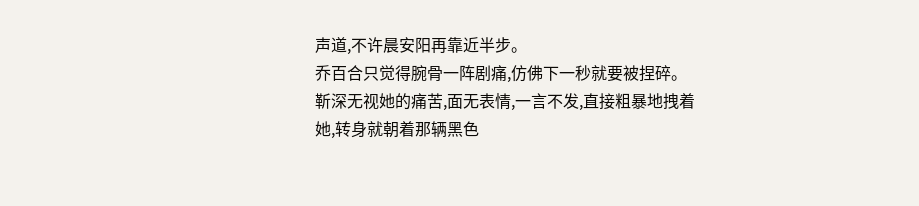声道,不许晨安阳再靠近半步。
乔百合只觉得腕骨一阵剧痛,仿佛下一秒就要被捏碎。
靳深无视她的痛苦,面无表情,一言不发,直接粗暴地拽着她,转身就朝着那辆黑色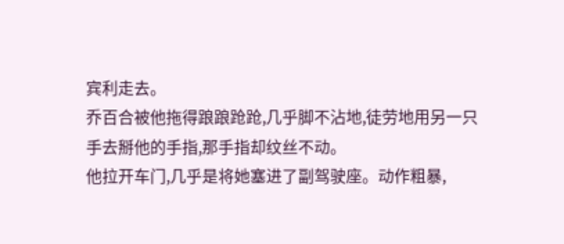宾利走去。
乔百合被他拖得踉踉跄跄,几乎脚不沾地,徒劳地用另一只手去掰他的手指,那手指却纹丝不动。
他拉开车门,几乎是将她塞进了副驾驶座。动作粗暴,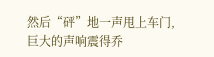然后“砰”地一声甩上车门,巨大的声响震得乔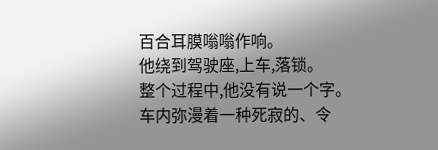百合耳膜嗡嗡作响。
他绕到驾驶座,上车,落锁。
整个过程中,他没有说一个字。
车内弥漫着一种死寂的、令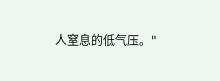人窒息的低气压。"